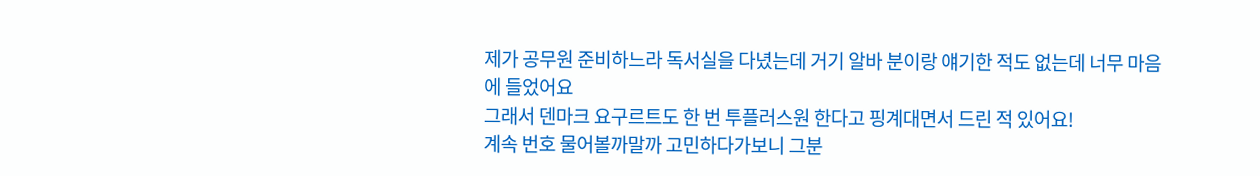제가 공무원 준비하느라 독서실을 다녔는데 거기 알바 분이랑 얘기한 적도 없는데 너무 마음에 들었어요
그래서 덴마크 요구르트도 한 번 투플러스원 한다고 핑계대면서 드린 적 있어요!
계속 번호 물어볼까말까 고민하다가보니 그분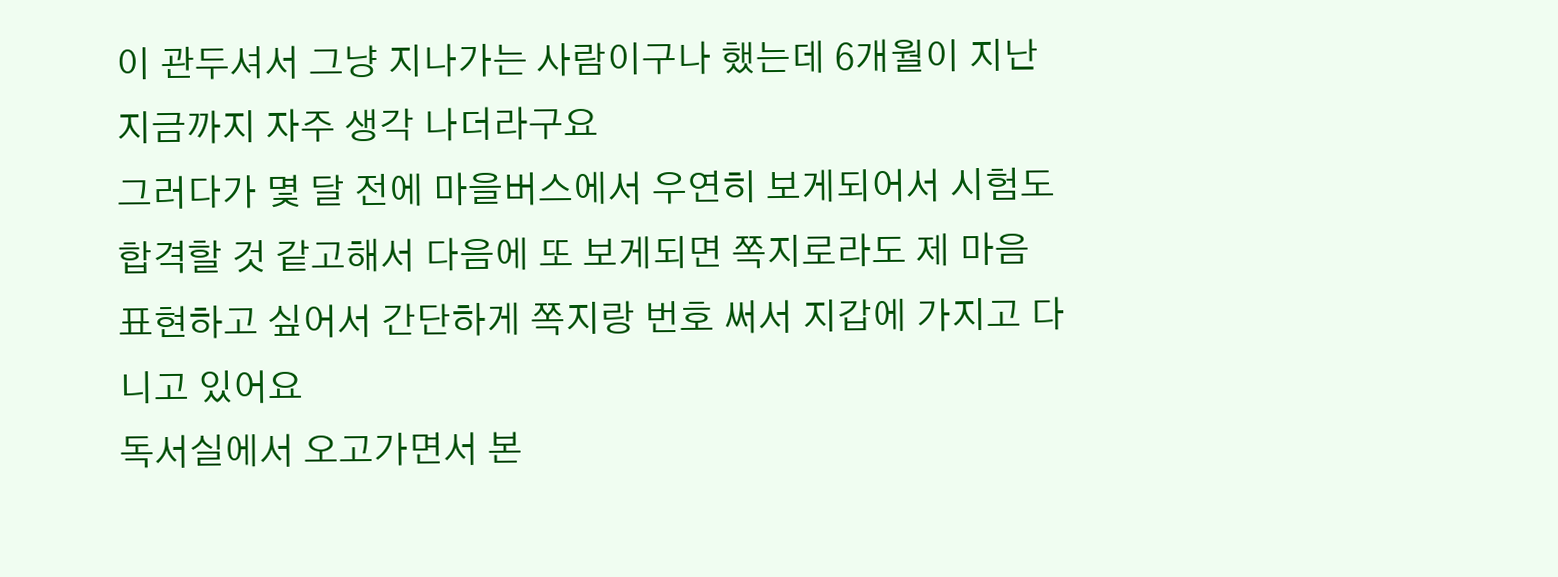이 관두셔서 그냥 지나가는 사람이구나 했는데 6개월이 지난 지금까지 자주 생각 나더라구요
그러다가 몇 달 전에 마을버스에서 우연히 보게되어서 시험도 합격할 것 같고해서 다음에 또 보게되면 쪽지로라도 제 마음 표현하고 싶어서 간단하게 쪽지랑 번호 써서 지갑에 가지고 다니고 있어요
독서실에서 오고가면서 본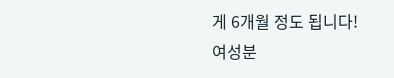게 6개월 정도 됩니다!
여성분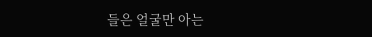들은 얼굴만 아는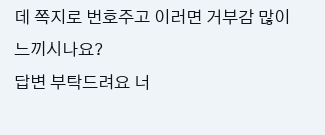데 쪽지로 번호주고 이러면 거부감 많이 느끼시나요?
답변 부탁드려요 너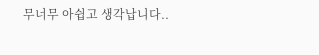무너무 아쉽고 생각납니다..